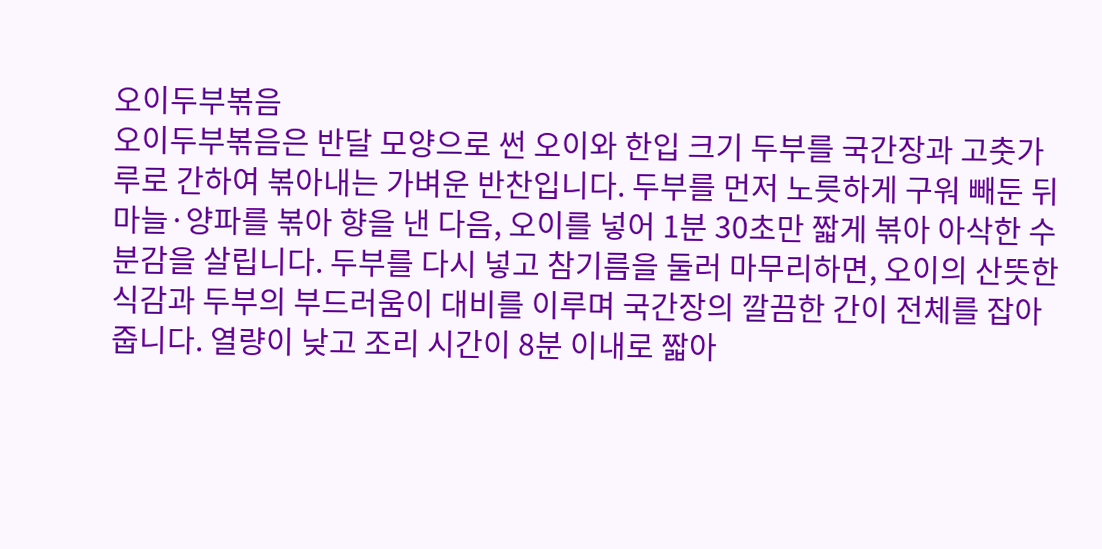오이두부볶음
오이두부볶음은 반달 모양으로 썬 오이와 한입 크기 두부를 국간장과 고춧가루로 간하여 볶아내는 가벼운 반찬입니다. 두부를 먼저 노릇하게 구워 빼둔 뒤 마늘·양파를 볶아 향을 낸 다음, 오이를 넣어 1분 30초만 짧게 볶아 아삭한 수분감을 살립니다. 두부를 다시 넣고 참기름을 둘러 마무리하면, 오이의 산뜻한 식감과 두부의 부드러움이 대비를 이루며 국간장의 깔끔한 간이 전체를 잡아줍니다. 열량이 낮고 조리 시간이 8분 이내로 짧아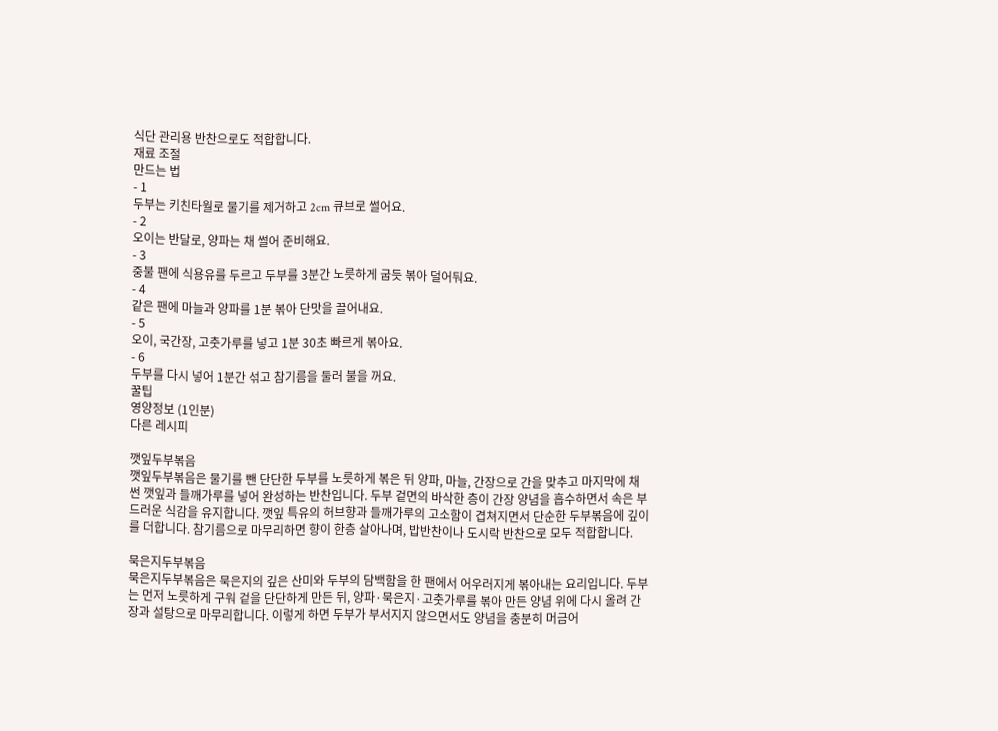식단 관리용 반찬으로도 적합합니다.
재료 조절
만드는 법
- 1
두부는 키친타월로 물기를 제거하고 2cm 큐브로 썰어요.
- 2
오이는 반달로, 양파는 채 썰어 준비해요.
- 3
중불 팬에 식용유를 두르고 두부를 3분간 노릇하게 굽듯 볶아 덜어둬요.
- 4
같은 팬에 마늘과 양파를 1분 볶아 단맛을 끌어내요.
- 5
오이, 국간장, 고춧가루를 넣고 1분 30초 빠르게 볶아요.
- 6
두부를 다시 넣어 1분간 섞고 참기름을 둘러 불을 꺼요.
꿀팁
영양정보 (1인분)
다른 레시피

깻잎두부볶음
깻잎두부볶음은 물기를 뺀 단단한 두부를 노릇하게 볶은 뒤 양파, 마늘, 간장으로 간을 맞추고 마지막에 채 썬 깻잎과 들깨가루를 넣어 완성하는 반찬입니다. 두부 겉면의 바삭한 층이 간장 양념을 흡수하면서 속은 부드러운 식감을 유지합니다. 깻잎 특유의 허브향과 들깨가루의 고소함이 겹쳐지면서 단순한 두부볶음에 깊이를 더합니다. 참기름으로 마무리하면 향이 한층 살아나며, 밥반찬이나 도시락 반찬으로 모두 적합합니다.

묵은지두부볶음
묵은지두부볶음은 묵은지의 깊은 산미와 두부의 담백함을 한 팬에서 어우러지게 볶아내는 요리입니다. 두부는 먼저 노릇하게 구워 겉을 단단하게 만든 뒤, 양파·묵은지·고춧가루를 볶아 만든 양념 위에 다시 올려 간장과 설탕으로 마무리합니다. 이렇게 하면 두부가 부서지지 않으면서도 양념을 충분히 머금어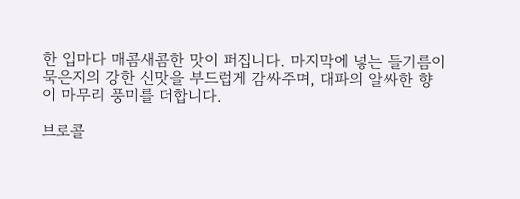한 입마다 매콤새콤한 맛이 퍼집니다. 마지막에 넣는 들기름이 묵은지의 강한 신맛을 부드럽게 감싸주며, 대파의 알싸한 향이 마무리 풍미를 더합니다.

브로콜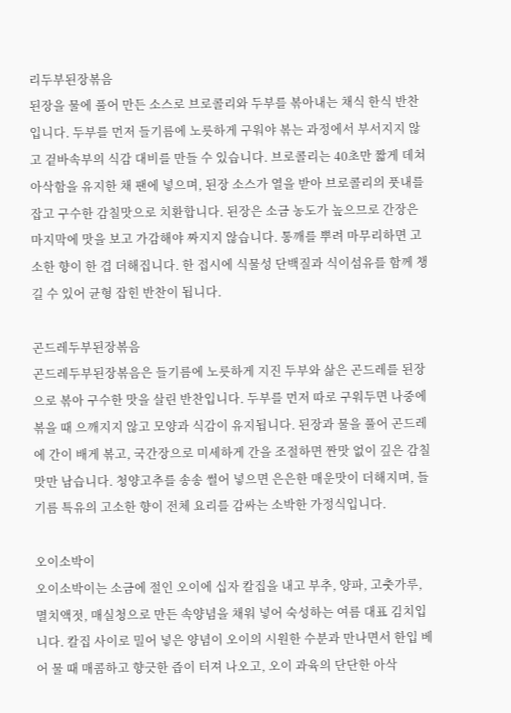리두부된장볶음
된장을 물에 풀어 만든 소스로 브로콜리와 두부를 볶아내는 채식 한식 반찬입니다. 두부를 먼저 들기름에 노릇하게 구워야 볶는 과정에서 부서지지 않고 겉바속부의 식감 대비를 만들 수 있습니다. 브로콜리는 40초만 짧게 데쳐 아삭함을 유지한 채 팬에 넣으며, 된장 소스가 열을 받아 브로콜리의 풋내를 잡고 구수한 감칠맛으로 치환합니다. 된장은 소금 농도가 높으므로 간장은 마지막에 맛을 보고 가감해야 짜지지 않습니다. 통깨를 뿌려 마무리하면 고소한 향이 한 겹 더해집니다. 한 접시에 식물성 단백질과 식이섬유를 함께 챙길 수 있어 균형 잡힌 반찬이 됩니다.

곤드레두부된장볶음
곤드레두부된장볶음은 들기름에 노릇하게 지진 두부와 삶은 곤드레를 된장으로 볶아 구수한 맛을 살린 반찬입니다. 두부를 먼저 따로 구워두면 나중에 볶을 때 으깨지지 않고 모양과 식감이 유지됩니다. 된장과 물을 풀어 곤드레에 간이 배게 볶고, 국간장으로 미세하게 간을 조절하면 짠맛 없이 깊은 감칠맛만 남습니다. 청양고추를 송송 썰어 넣으면 은은한 매운맛이 더해지며, 들기름 특유의 고소한 향이 전체 요리를 감싸는 소박한 가정식입니다.

오이소박이
오이소박이는 소금에 절인 오이에 십자 칼집을 내고 부추, 양파, 고춧가루, 멸치액젓, 매실청으로 만든 속양념을 채워 넣어 숙성하는 여름 대표 김치입니다. 칼집 사이로 밀어 넣은 양념이 오이의 시원한 수분과 만나면서 한입 베어 물 때 매콤하고 향긋한 즙이 터져 나오고, 오이 과육의 단단한 아삭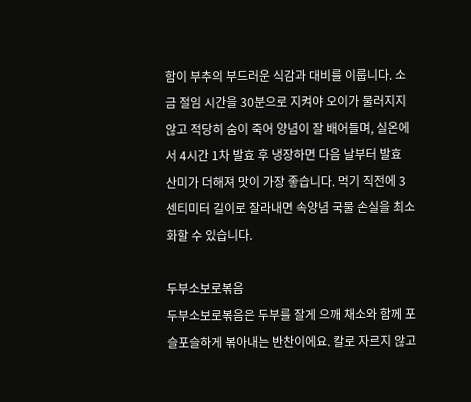함이 부추의 부드러운 식감과 대비를 이룹니다. 소금 절임 시간을 30분으로 지켜야 오이가 물러지지 않고 적당히 숨이 죽어 양념이 잘 배어들며, 실온에서 4시간 1차 발효 후 냉장하면 다음 날부터 발효 산미가 더해져 맛이 가장 좋습니다. 먹기 직전에 3센티미터 길이로 잘라내면 속양념 국물 손실을 최소화할 수 있습니다.

두부소보로볶음
두부소보로볶음은 두부를 잘게 으깨 채소와 함께 포슬포슬하게 볶아내는 반찬이에요. 칼로 자르지 않고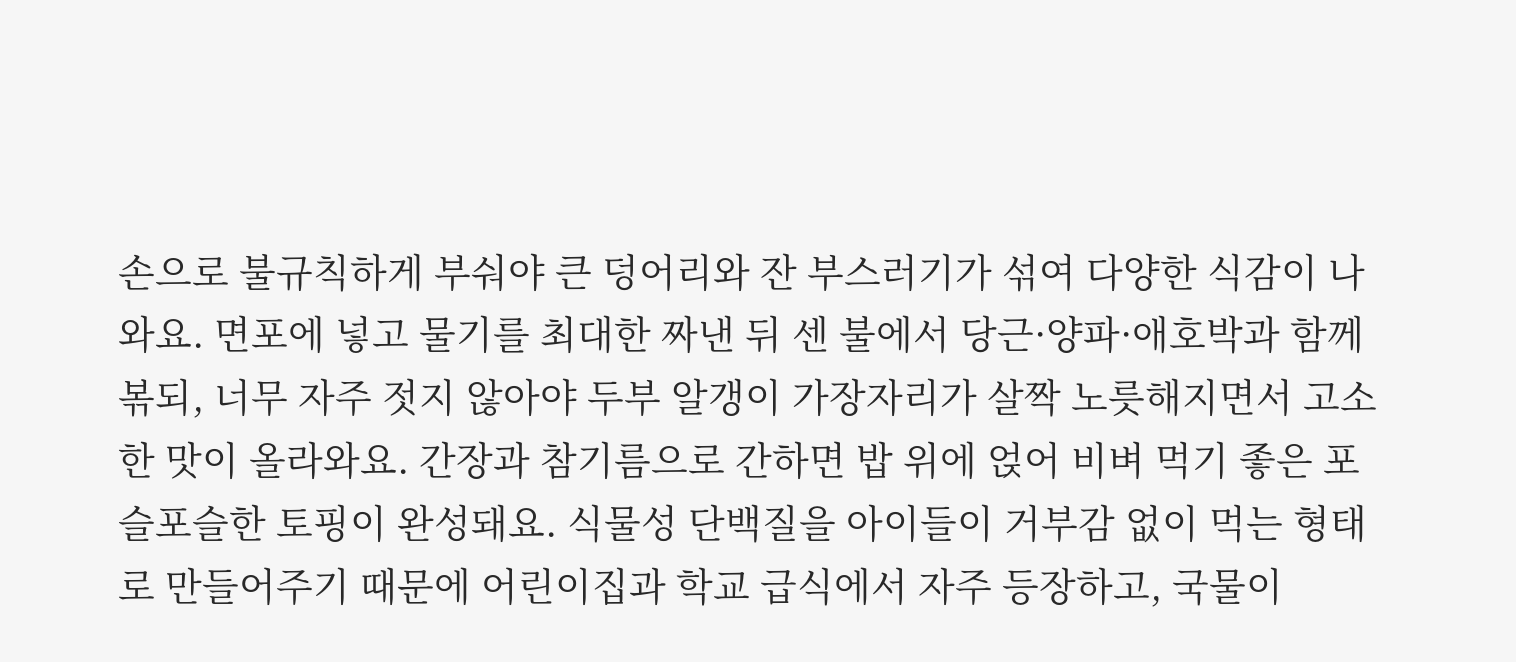손으로 불규칙하게 부숴야 큰 덩어리와 잔 부스러기가 섞여 다양한 식감이 나와요. 면포에 넣고 물기를 최대한 짜낸 뒤 센 불에서 당근·양파·애호박과 함께 볶되, 너무 자주 젓지 않아야 두부 알갱이 가장자리가 살짝 노릇해지면서 고소한 맛이 올라와요. 간장과 참기름으로 간하면 밥 위에 얹어 비벼 먹기 좋은 포슬포슬한 토핑이 완성돼요. 식물성 단백질을 아이들이 거부감 없이 먹는 형태로 만들어주기 때문에 어린이집과 학교 급식에서 자주 등장하고, 국물이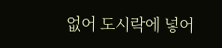없어 도시락에 넣어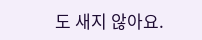도 새지 않아요.